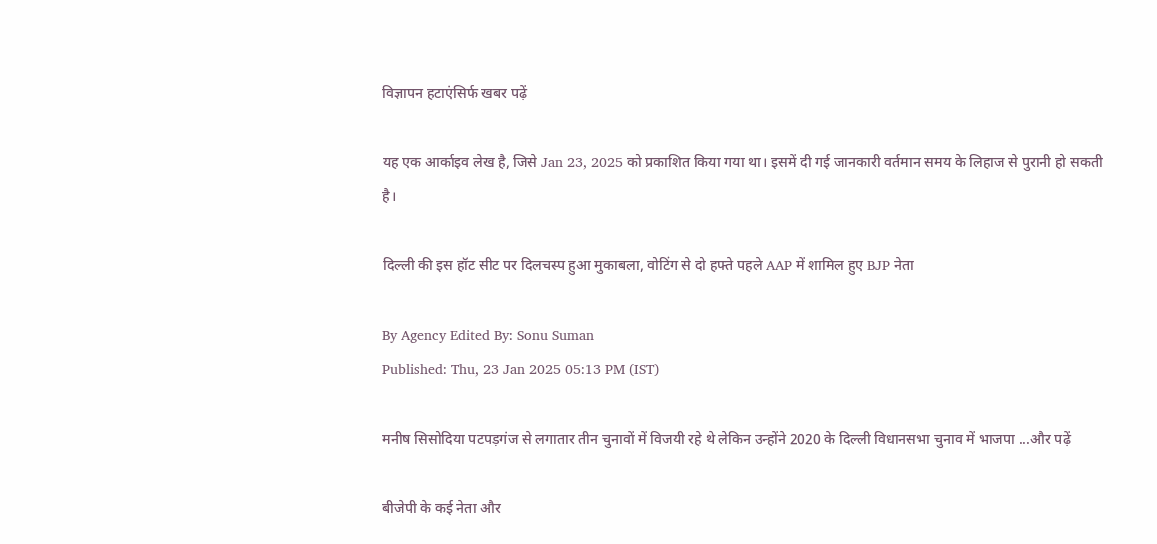विज्ञापन हटाएंसिर्फ खबर पढ़ें

यह एक आर्काइव लेख है, जिसे Jan 23, 2025 को प्रकाशित किया गया था। इसमें दी गई जानकारी वर्तमान समय के लिहाज से पुरानी हो सकती है।

दिल्ली की इस हॉट सीट पर दिलचस्प हुआ मुकाबला, वोटिंग से दो हफ्ते पहले AAP में शामिल हुए BJP नेता

By Agency Edited By: Sonu Suman
Published: Thu, 23 Jan 2025 05:13 PM (IST)

मनीष सिसोदिया पटपड़गंज से लगातार तीन चुनावों में विजयी रहे थे लेकिन उन्होंने 2020 के दिल्ली विधानसभा चुनाव में भाजपा ...और पढ़ें

बीजेपी के कई नेता और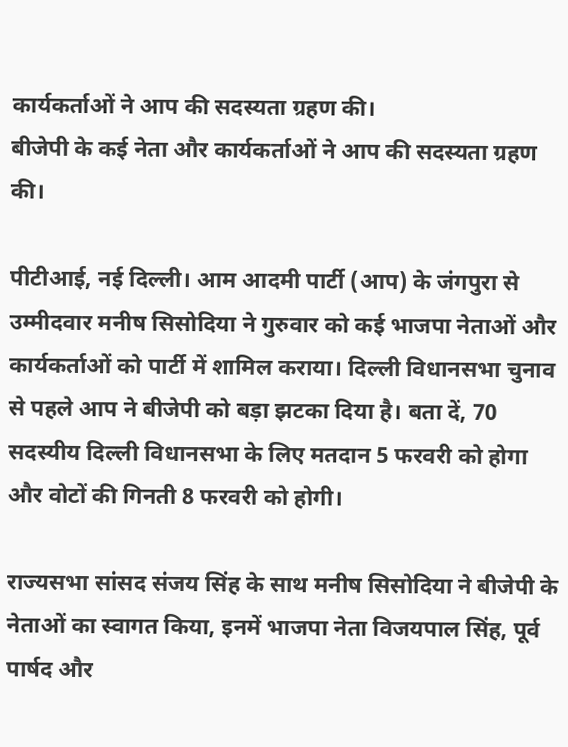कार्यकर्ताओं ने आप की सदस्यता ग्रहण की।
बीजेपी के कई नेता और कार्यकर्ताओं ने आप की सदस्यता ग्रहण की।

पीटीआई, नई दिल्ली। आम आदमी पार्टी (आप) के जंगपुरा से उम्मीदवार मनीष सिसोदिया ने गुरुवार को कई भाजपा नेताओं और कार्यकर्ताओं को पार्टी में शामिल कराया। दिल्ली विधानसभा चुनाव से पहले आप ने बीजेपी को बड़ा झटका दिया है। बता दें, 70 सदस्यीय दिल्ली विधानसभा के लिए मतदान 5 फरवरी को होगा और वोटों की गिनती 8 फरवरी को होगी।

राज्यसभा सांसद संजय सिंह के साथ मनीष सिसोदिया ने बीजेपी के नेताओं का स्वागत किया, इनमें भाजपा नेता विजयपाल सिंह, पूर्व पार्षद और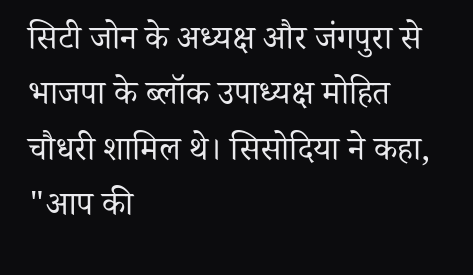सिटी जोन के अध्यक्ष और जंगपुरा से भाजपा के ब्लॉक उपाध्यक्ष मोहित चौधरी शामिल थे। सिसोदिया ने कहा, "आप की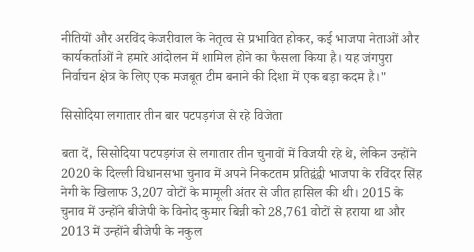नीतियों और अरविंद केजरीवाल के नेतृत्व से प्रभावित होकर, कई भाजपा नेताओं और कार्यकर्ताओं ने हमारे आंदोलन में शामिल होने का फैसला किया है। यह जंगपुरा निर्वाचन क्षेत्र के लिए एक मजबूत टीम बनाने की दिशा में एक बड़ा कदम है।"

सिसोदिया लगातार तीन बार पटपड़गंज से रहे विजेता

बता दें, सिसोदिया पटपड़गंज से लगातार तीन चुनावों में विजयी रहे थे, लेकिन उन्होंने 2020 के दिल्ली विधानसभा चुनाव में अपने निकटतम प्रतिद्वंद्वी भाजपा के रविंदर सिंह नेगी के खिलाफ 3,207 वोटों के मामूली अंतर से जीत हासिल की थी। 2015 के चुनाव में उन्होंने बीजेपी के विनोद कुमार बिन्नी को 28,761 वोटों से हराया था और 2013 में उन्होंने बीजेपी के नकुल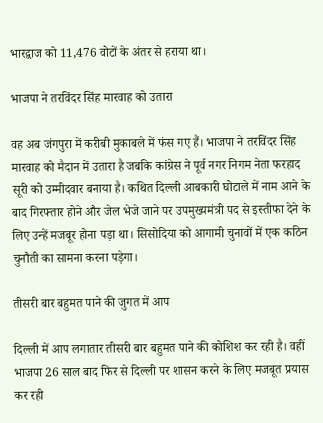भारद्वाज को 11,476 वोटों के अंतर से हराया था।

भाजपा ने तरविंदर सिंह मारवाह को उतारा

वह अब जंगपुरा में करीबी मुकाबले में फंस गए हैं। भाजपा ने तरविंदर सिंह मारवाह को मैदान में उतारा है जबकि कांग्रेस ने पूर्व नगर निगम नेता फरहाद सूरी को उम्मीदवार बनाया है। कथित दिल्ली आबकारी घोटाले में नाम आने के बाद गिरफ्तार होने और जेल भेजे जाने पर उपमुख्यमंत्री पद से इस्तीफा देने के लिए उन्हें मजबूर होना पड़ा था। सिसोदिया को आगामी चुनावों में एक कठिन चुनौती का सामना करना पड़ेगा।

तीसरी बार बहुमत पाने की जुगत में आप

दिल्ली में आप लगातार तीसरी बार बहुमत पाने की कोशिश कर रही है। वहीं भाजपा 26 साल बाद फिर से दिल्ली पर शासन करने के लिए मजबूत प्रयास कर रही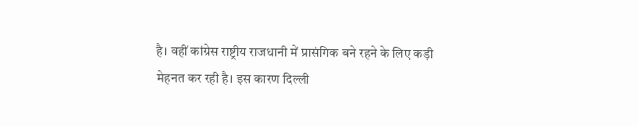है। वहीं कांग्रेस राष्ट्रीय राजधानी में प्रासंगिक बने रहने के लिए कड़ी मेहनत कर रही है। इस कारण दिल्ली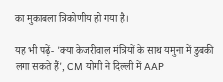का मुकाबला त्रिकोणीय हो गया है।

यह भी पढ़ें- 'क्या केजरीवाल मंत्रियों के साथ यमुना में डुबकी लगा सकते हैं', CM योगी ने दिल्ली में AAP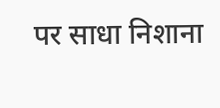पर साधा निशाना